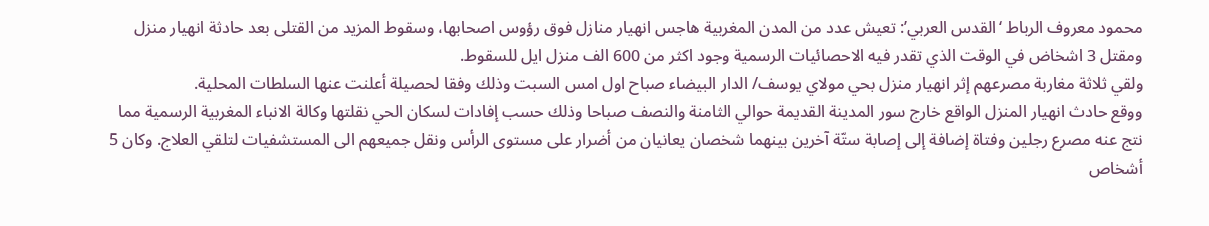محمود معروف الرباط ‘القدس العربي’: تعيش عدد من المدن المغربية هاجس انهيار منازل فوق رؤوس اصحابها، وسقوط المزيد من القتلى بعد حادثة انهيار منزل ومقتل 3 اشخاض في الوقت الذي تقدر فيه الاحصائيات الرسمية وجود اكثر من 600 الف منزل ايل للسقوط.
ولقي ثلاثة مغاربة مصرعهم إثر انهيار منزل بحي مولاي يوسف/ الدار البيضاء صباح اول امس السبت وذلك وفقا لحصيلة أعلنت عنها السلطات المحلية.
ووقع حادث انهيار المنزل الواقع خارج سور المدينة القديمة حوالي الثامنة والنصف صباحا وذلك حسب إفادات لسكان الحي نقلتها وكالة الانباء المغربية الرسمية مما نتج عنه مصرع رجلين وفتاة إضافة إلى إصابة ستّة آخرين بينهما شخصان يعانيان من أضرار على مستوى الرأس ونقل جميعهم الى المستشفيات لتلقي العلاج. وكان 5 أشخاص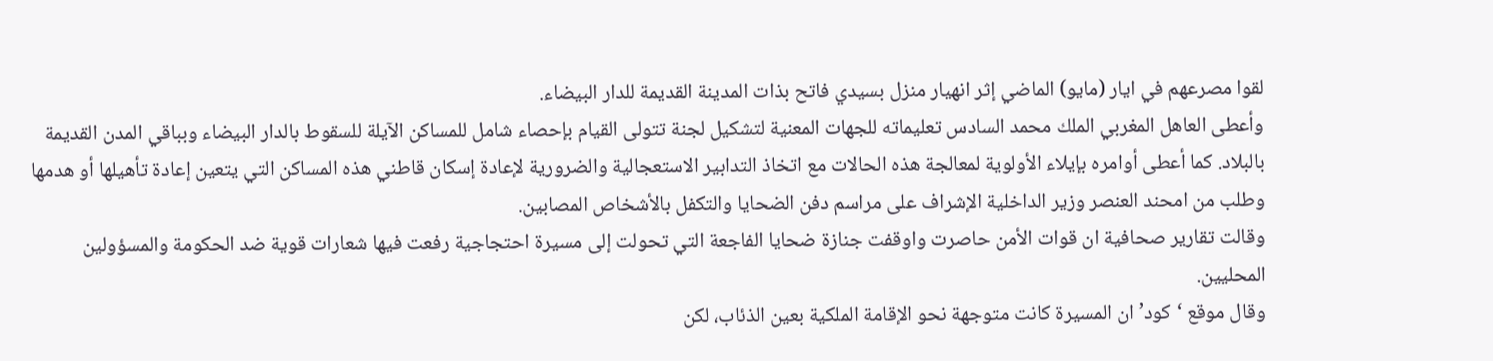لقوا مصرعهم في ايار (مايو) الماضي إثر انهيار منزل بسيدي فاتح بذات المدينة القديمة للدار البيضاء.
وأعطى العاهل المغربي الملك محمد السادس تعليماته للجهات المعنية لتشكيل لجنة تتولى القيام بإحصاء شامل للمساكن الآيلة للسقوط بالدار البيضاء وبباقي المدن القديمة بالبلاد. كما أعطى أوامره بإيلاء الأولوية لمعالجة هذه الحالات مع اتخاذ التدابير الاستعجالية والضرورية لإعادة إسكان قاطني هذه المساكن التي يتعين إعادة تأهيلها أو هدمها وطلب من امحند العنصر وزير الداخلية الإشراف على مراسم دفن الضحايا والتكفل بالأشخاص المصابين.
وقالت تقارير صحافية ان قوات الأمن حاصرت واوقفت جنازة ضحايا الفاجعة التي تحولت إلى مسيرة احتجاجية رفعت فيها شعارات قوية ضد الحكومة والمسؤولين المحليين.
وقال موقع ‘كود’ ان المسيرة كانت متوجهة نحو الإقامة الملكية بعين الذئاب، لكن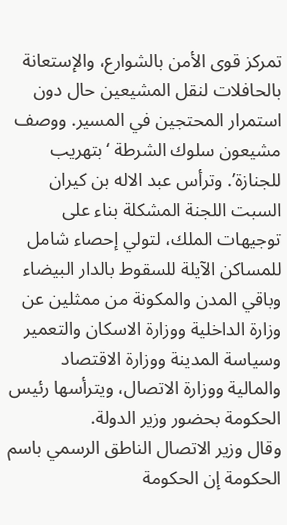تمركز قوى الأمن بالشوارع، والإستعانة بالحافلات لنقل المشيعين حال دون استمرار المحتجين في المسير. ووصف مشيعون سلوك الشرطة ‘بتهريب للجنازة’. وترأس عبد الاله بن كيران السبت اللجنة المشكلة بناء على توجيهات الملك، لتولي إحصاء شامل للمساكن الآيلة للسقوط بالدار البيضاء وباقي المدن والمكونة من ممثلين عن وزارة الداخلية ووزارة الاسكان والتعمير وسياسة المدينة ووزارة الاقتصاد والمالية ووزارة الاتصال، ويترأسها رئيس الحكومة بحضور وزير الدولة.
وقال وزير الاتصال الناطق الرسمي باسم الحكومة إن الحكومة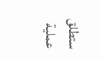ستطلق عملية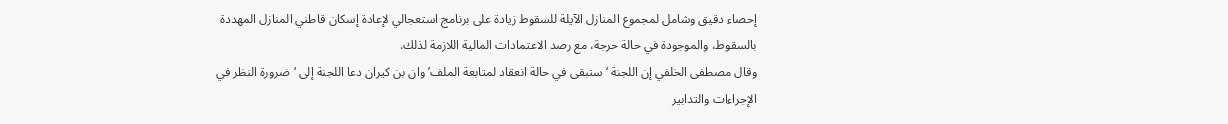إحصاء دقيق وشامل لمجموع المنازل الآيلة للسقوط زيادة على برنامج استعجالي لإعادة إسكان قاطني المنازل المهددة بالسقوط، والموجودة في حالة حرجة، مع رصد الاعتمادات المالية اللازمة لذلك.
وقال مصطفى الخلفي إن اللجنة ‘ستبقى في حالة انعقاد لمتابعة الملف’ وان بن كيران دعا اللجنة إلى ‘ضرورة النظر في الإجراءات والتدابير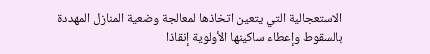الاستعجالية التي يتعين اتخاذها لمعالجة وضعية المنازل المهددة بالسقوط وإعطاء ساكينها الأولوية إنقاذا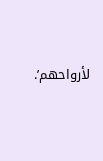لأرواحهم’.